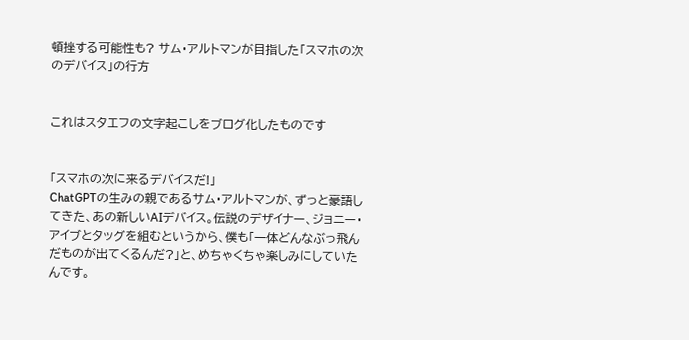頓挫する可能性も? サム・アルトマンが目指した「スマホの次のデバイス」の行方


これはスタエフの文字起こしをブログ化したものです


「スマホの次に来るデバイスだ!」
ChatGPTの生みの親であるサム・アルトマンが、ずっと豪語してきた、あの新しいAIデバイス。伝説のデザイナー、ジョニー・アイブとタッグを組むというから、僕も「一体どんなぶっ飛んだものが出てくるんだ?」と、めちゃくちゃ楽しみにしていたんです。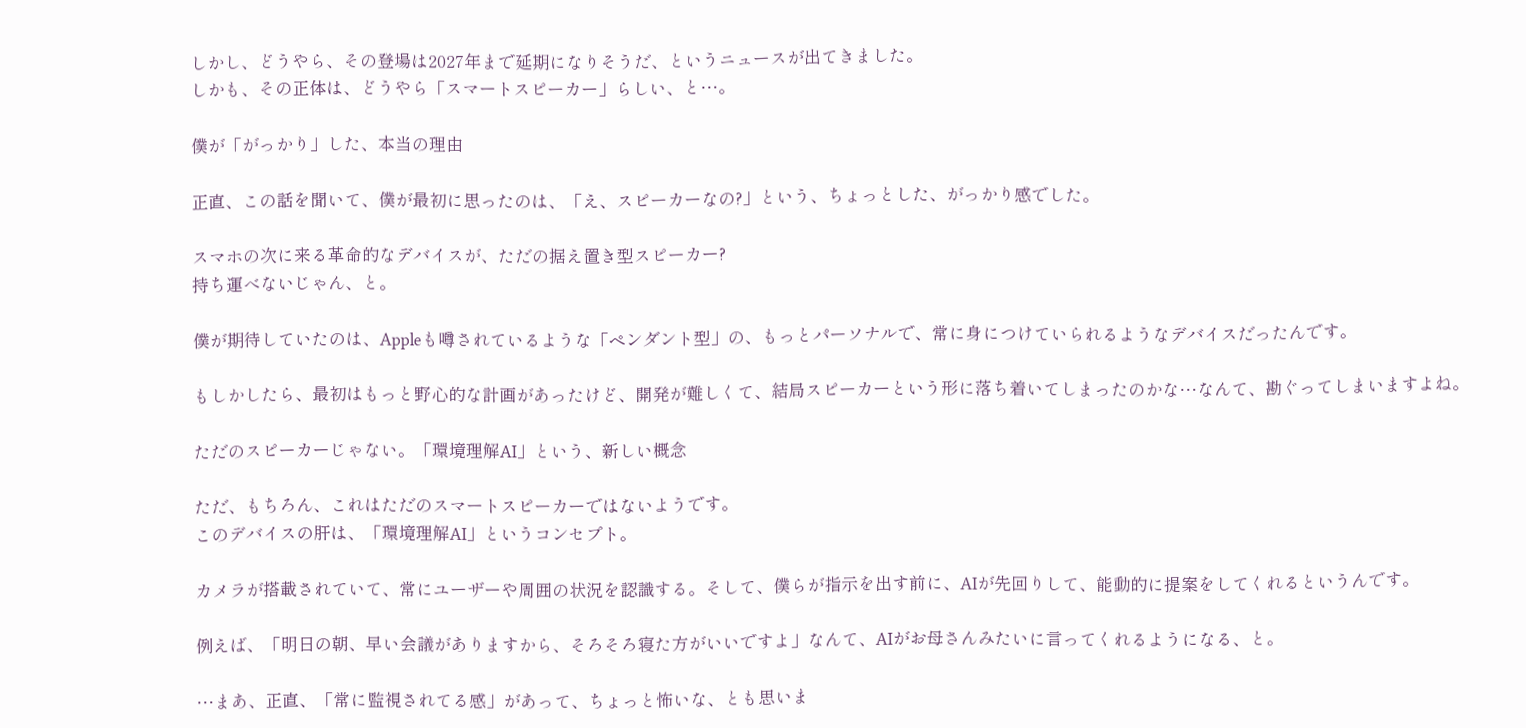しかし、どうやら、その登場は2027年まで延期になりそうだ、というニュースが出てきました。
しかも、その正体は、どうやら「スマートスピーカー」らしい、と…。

僕が「がっかり」した、本当の理由

正直、この話を聞いて、僕が最初に思ったのは、「え、スピーカーなの?」という、ちょっとした、がっかり感でした。

スマホの次に来る革命的なデバイスが、ただの据え置き型スピーカー?
持ち運べないじゃん、と。

僕が期待していたのは、Appleも噂されているような「ペンダント型」の、もっとパーソナルで、常に身につけていられるようなデバイスだったんです。

もしかしたら、最初はもっと野心的な計画があったけど、開発が難しくて、結局スピーカーという形に落ち着いてしまったのかな…なんて、勘ぐってしまいますよね。

ただのスピーカーじゃない。「環境理解AI」という、新しい概念

ただ、もちろん、これはただのスマートスピーカーではないようです。
このデバイスの肝は、「環境理解AI」というコンセプト。

カメラが搭載されていて、常にユーザーや周囲の状況を認識する。そして、僕らが指示を出す前に、AIが先回りして、能動的に提案をしてくれるというんです。

例えば、「明日の朝、早い会議がありますから、そろそろ寝た方がいいですよ」なんて、AIがお母さんみたいに言ってくれるようになる、と。

…まあ、正直、「常に監視されてる感」があって、ちょっと怖いな、とも思いま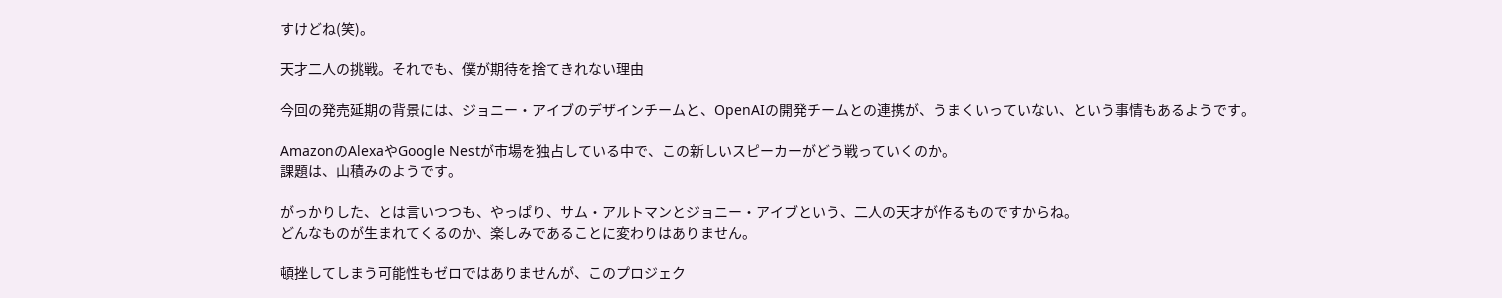すけどね(笑)。

天才二人の挑戦。それでも、僕が期待を捨てきれない理由

今回の発売延期の背景には、ジョニー・アイブのデザインチームと、OpenAIの開発チームとの連携が、うまくいっていない、という事情もあるようです。

AmazonのAlexaやGoogle Nestが市場を独占している中で、この新しいスピーカーがどう戦っていくのか。
課題は、山積みのようです。

がっかりした、とは言いつつも、やっぱり、サム・アルトマンとジョニー・アイブという、二人の天才が作るものですからね。
どんなものが生まれてくるのか、楽しみであることに変わりはありません。

頓挫してしまう可能性もゼロではありませんが、このプロジェク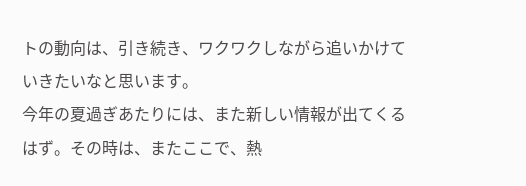トの動向は、引き続き、ワクワクしながら追いかけていきたいなと思います。
今年の夏過ぎあたりには、また新しい情報が出てくるはず。その時は、またここで、熱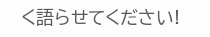く語らせてください!